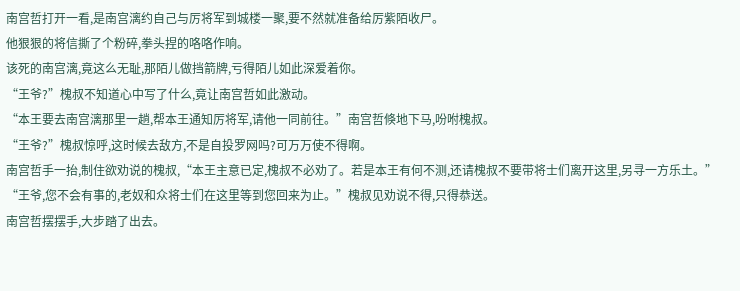南宫哲打开一看,是南宫漓约自己与厉将军到城楼一聚,要不然就准备给厉紫陌收尸。
他狠狠的将信撕了个粉碎,拳头捏的咯咯作响。
该死的南宫漓,竟这么无耻,那陌儿做挡箭牌,亏得陌儿如此深爱着你。
“王爷?”槐叔不知道心中写了什么,竟让南宫哲如此激动。
“本王要去南宫漓那里一趟,帮本王通知厉将军,请他一同前往。”南宫哲倏地下马,吩咐槐叔。
“王爷?”槐叔惊呼,这时候去敌方,不是自投罗网吗?可万万使不得啊。
南宫哲手一抬,制住欲劝说的槐叔,“本王主意已定,槐叔不必劝了。若是本王有何不测,还请槐叔不要带将士们离开这里,另寻一方乐土。”
“王爷,您不会有事的,老奴和众将士们在这里等到您回来为止。”槐叔见劝说不得,只得恭送。
南宫哲摆摆手,大步踏了出去。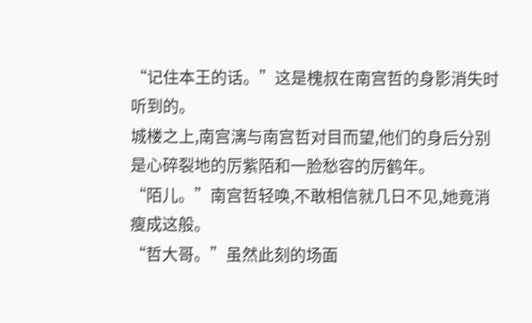“记住本王的话。”这是槐叔在南宫哲的身影消失时听到的。
城楼之上,南宫漓与南宫哲对目而望,他们的身后分别是心碎裂地的厉紫陌和一脸愁容的厉鹤年。
“陌儿。”南宫哲轻唤,不敢相信就几日不见,她竟消瘦成这般。
“哲大哥。”虽然此刻的场面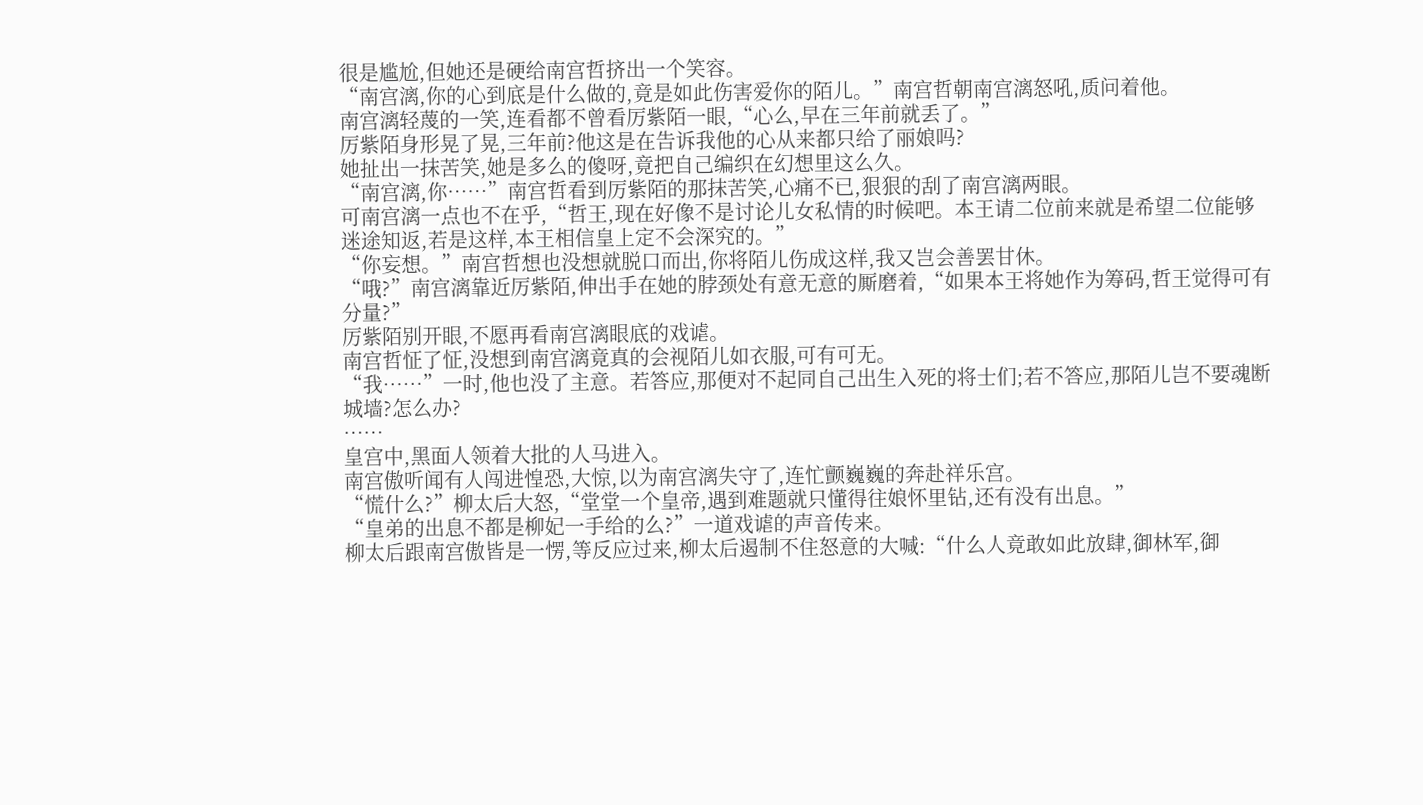很是尴尬,但她还是硬给南宫哲挤出一个笑容。
“南宫漓,你的心到底是什么做的,竟是如此伤害爱你的陌儿。”南宫哲朝南宫漓怒吼,质问着他。
南宫漓轻蔑的一笑,连看都不曾看厉紫陌一眼,“心么,早在三年前就丢了。”
厉紫陌身形晃了晃,三年前?他这是在告诉我他的心从来都只给了丽娘吗?
她扯出一抹苦笑,她是多么的傻呀,竟把自己编织在幻想里这么久。
“南宫漓,你……”南宫哲看到厉紫陌的那抹苦笑,心痛不已,狠狠的刮了南宫漓两眼。
可南宫漓一点也不在乎,“哲王,现在好像不是讨论儿女私情的时候吧。本王请二位前来就是希望二位能够迷途知返,若是这样,本王相信皇上定不会深究的。”
“你妄想。”南宫哲想也没想就脱口而出,你将陌儿伤成这样,我又岂会善罢甘休。
“哦?”南宫漓靠近厉紫陌,伸出手在她的脖颈处有意无意的厮磨着,“如果本王将她作为筹码,哲王觉得可有分量?”
厉紫陌别开眼,不愿再看南宫漓眼底的戏谑。
南宫哲怔了怔,没想到南宫漓竟真的会视陌儿如衣服,可有可无。
“我……”一时,他也没了主意。若答应,那便对不起同自己出生入死的将士们;若不答应,那陌儿岂不要魂断城墙?怎么办?
……
皇宫中,黑面人领着大批的人马进入。
南宫傲听闻有人闯进惶恐,大惊,以为南宫漓失守了,连忙颤巍巍的奔赴祥乐宫。
“慌什么?”柳太后大怒,“堂堂一个皇帝,遇到难题就只懂得往娘怀里钻,还有没有出息。”
“皇弟的出息不都是柳妃一手给的么?”一道戏谑的声音传来。
柳太后跟南宫傲皆是一愣,等反应过来,柳太后遏制不住怒意的大喊:“什么人竟敢如此放肆,御林军,御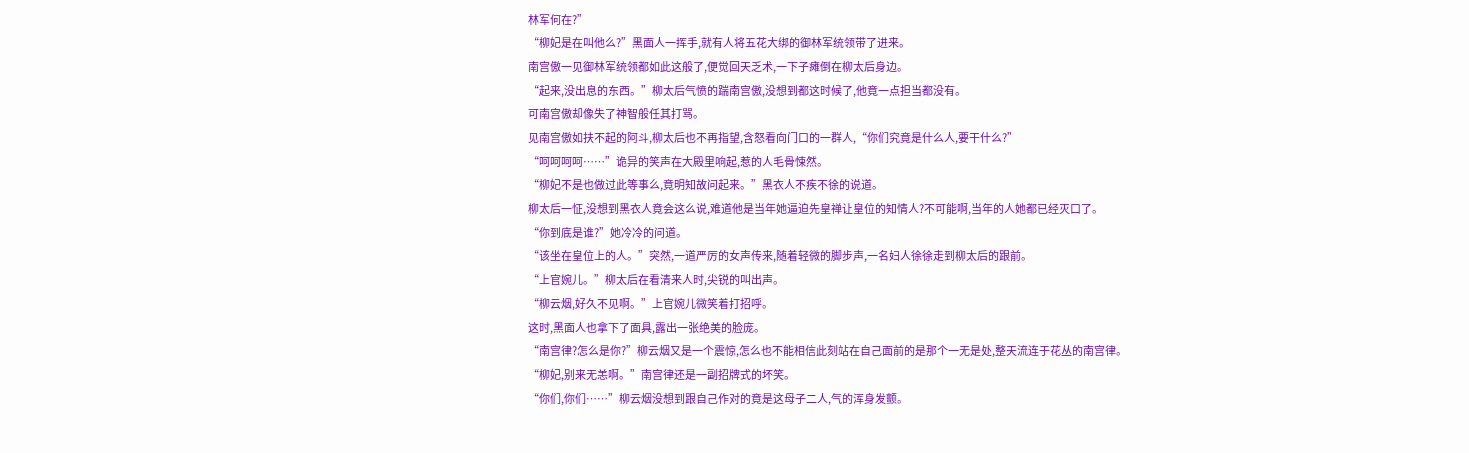林军何在?”
“柳妃是在叫他么?”黑面人一挥手,就有人将五花大绑的御林军统领带了进来。
南宫傲一见御林军统领都如此这般了,便觉回天乏术,一下子瘫倒在柳太后身边。
“起来,没出息的东西。”柳太后气愤的踹南宫傲,没想到都这时候了,他竟一点担当都没有。
可南宫傲却像失了神智般任其打骂。
见南宫傲如扶不起的阿斗,柳太后也不再指望,含怒看向门口的一群人,“你们究竟是什么人,要干什么?”
“呵呵呵呵……”诡异的笑声在大殿里响起,惹的人毛骨悚然。
“柳妃不是也做过此等事么,竟明知故问起来。”黑衣人不疾不徐的说道。
柳太后一怔,没想到黑衣人竟会这么说,难道他是当年她逼迫先皇禅让皇位的知情人?不可能啊,当年的人她都已经灭口了。
“你到底是谁?”她冷冷的问道。
“该坐在皇位上的人。”突然,一道严厉的女声传来,随着轻微的脚步声,一名妇人徐徐走到柳太后的跟前。
“上官婉儿。”柳太后在看清来人时,尖锐的叫出声。
“柳云烟,好久不见啊。”上官婉儿微笑着打招呼。
这时,黑面人也拿下了面具,露出一张绝美的脸庞。
“南宫律?怎么是你?”柳云烟又是一个震惊,怎么也不能相信此刻站在自己面前的是那个一无是处,整天流连于花丛的南宫律。
“柳妃,别来无恙啊。”南宫律还是一副招牌式的坏笑。
“你们,你们……”柳云烟没想到跟自己作对的竟是这母子二人,气的浑身发颤。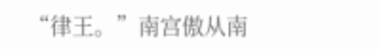“律王。”南宫傲从南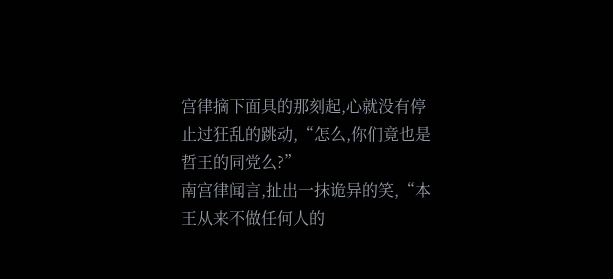宫律摘下面具的那刻起,心就没有停止过狂乱的跳动,“怎么,你们竟也是哲王的同党么?”
南宫律闻言,扯出一抹诡异的笑,“本王从来不做任何人的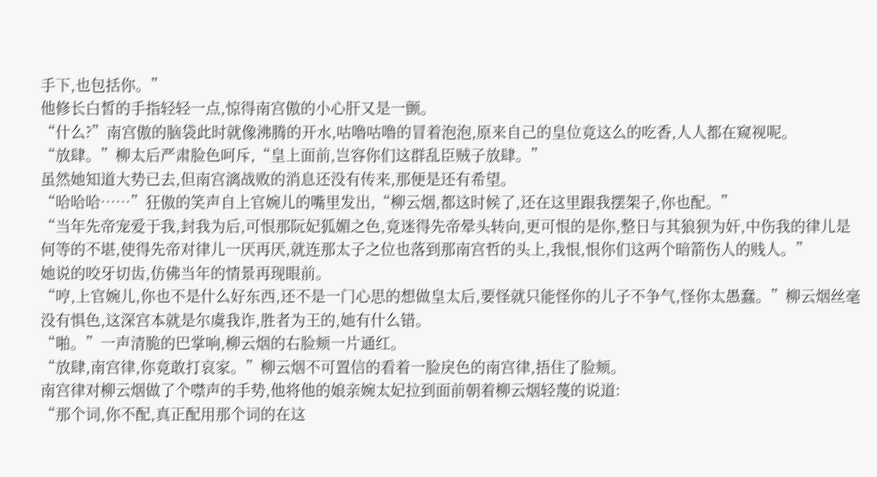手下,也包括你。”
他修长白皙的手指轻轻一点,惊得南宫傲的小心肝又是一颤。
“什么?”南宫傲的脑袋此时就像沸腾的开水,咕噜咕噜的冒着泡泡,原来自己的皇位竟这么的吃香,人人都在窥视呢。
“放肆。”柳太后严肃脸色呵斥,“皇上面前,岂容你们这群乱臣贼子放肆。”
虽然她知道大势已去,但南宫漓战败的消息还没有传来,那便是还有希望。
“哈哈哈……”狂傲的笑声自上官婉儿的嘴里发出,“柳云烟,都这时候了,还在这里跟我摆架子,你也配。”
“当年先帝宠爱于我,封我为后,可恨那阮妃狐媚之色,竟迷得先帝晕头转向,更可恨的是你,整日与其狼狈为奸,中伤我的律儿是何等的不堪,使得先帝对律儿一厌再厌,就连那太子之位也落到那南宫哲的头上,我恨,恨你们这两个暗箭伤人的贱人。”
她说的咬牙切齿,仿佛当年的情景再现眼前。
“哼,上官婉儿,你也不是什么好东西,还不是一门心思的想做皇太后,要怪就只能怪你的儿子不争气,怪你太愚蠢。”柳云烟丝毫没有惧色,这深宫本就是尔虞我诈,胜者为王的,她有什么错。
“啪。”一声清脆的巴掌响,柳云烟的右脸颊一片通红。
“放肆,南宫律,你竟敢打哀家。”柳云烟不可置信的看着一脸戾色的南宫律,捂住了脸颊。
南宫律对柳云烟做了个噤声的手势,他将他的娘亲婉太妃拉到面前朝着柳云烟轻蔑的说道:
“那个词,你不配,真正配用那个词的在这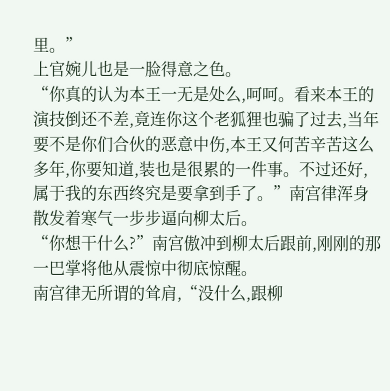里。”
上官婉儿也是一脸得意之色。
“你真的认为本王一无是处么,呵呵。看来本王的演技倒还不差,竟连你这个老狐狸也骗了过去,当年要不是你们合伙的恶意中伤,本王又何苦辛苦这么多年,你要知道,装也是很累的一件事。不过还好,属于我的东西终究是要拿到手了。”南宫律浑身散发着寒气一步步逼向柳太后。
“你想干什么?”南宫傲冲到柳太后跟前,刚刚的那一巴掌将他从震惊中彻底惊醒。
南宫律无所谓的耸肩,“没什么,跟柳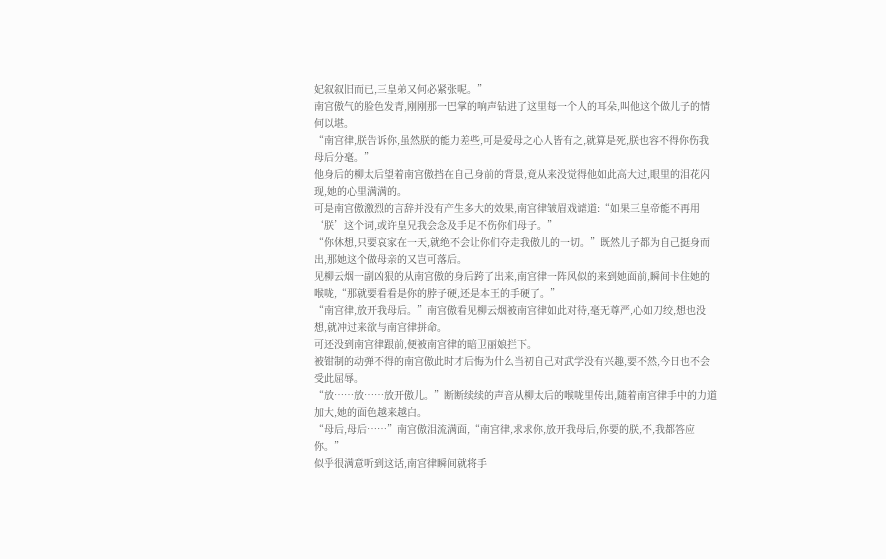妃叙叙旧而已,三皇弟又何必紧张呢。”
南宫傲气的脸色发青,刚刚那一巴掌的响声钻进了这里每一个人的耳朵,叫他这个做儿子的情何以堪。
“南宫律,朕告诉你,虽然朕的能力差些,可是爱母之心人皆有之,就算是死,朕也容不得你伤我母后分毫。”
他身后的柳太后望着南宫傲挡在自己身前的背景,竟从来没觉得他如此高大过,眼里的泪花闪现,她的心里满满的。
可是南宫傲激烈的言辞并没有产生多大的效果,南宫律皱眉戏谑道:“如果三皇帝能不再用‘朕’这个词,或许皇兄我会念及手足不伤你们母子。”
“你休想,只要哀家在一天,就绝不会让你们夺走我傲儿的一切。”既然儿子都为自己挺身而出,那她这个做母亲的又岂可落后。
见柳云烟一副凶狠的从南宫傲的身后跨了出来,南宫律一阵风似的来到她面前,瞬间卡住她的喉咙,“那就要看看是你的脖子硬,还是本王的手硬了。”
“南宫律,放开我母后。”南宫傲看见柳云烟被南宫律如此对待,毫无尊严,心如刀绞,想也没想,就冲过来欲与南宫律拼命。
可还没到南宫律跟前,便被南宫律的暗卫丽娘拦下。
被钳制的动弹不得的南宫傲此时才后悔为什么当初自己对武学没有兴趣,要不然,今日也不会受此屈辱。
“放……放……放开傲儿。”断断续续的声音从柳太后的喉咙里传出,随着南宫律手中的力道加大,她的面色越来越白。
“母后,母后……”南宫傲泪流满面,“南宫律,求求你,放开我母后,你要的朕,不,我都答应你。”
似乎很满意听到这话,南宫律瞬间就将手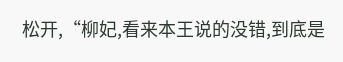松开,“柳妃,看来本王说的没错,到底是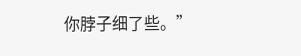你脖子细了些。”